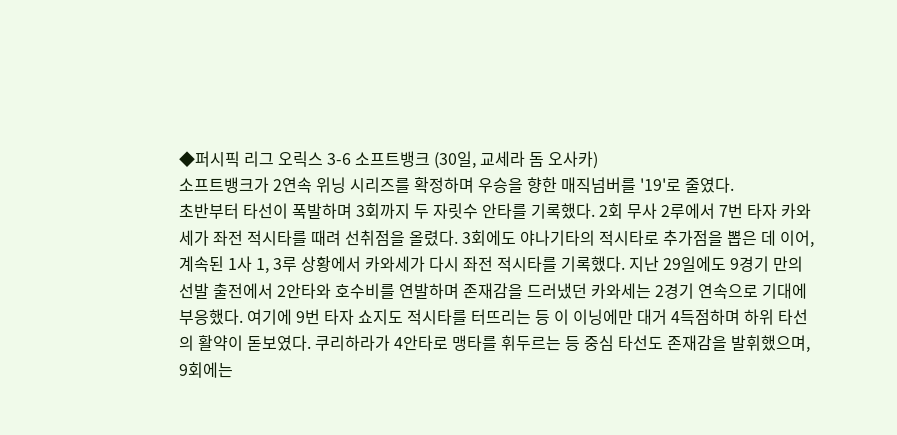◆퍼시픽 리그 오릭스 3-6 소프트뱅크 (30일, 교세라 돔 오사카)
소프트뱅크가 2연속 위닝 시리즈를 확정하며 우승을 향한 매직넘버를 '19'로 줄였다.
초반부터 타선이 폭발하며 3회까지 두 자릿수 안타를 기록했다. 2회 무사 2루에서 7번 타자 카와세가 좌전 적시타를 때려 선취점을 올렸다. 3회에도 야나기타의 적시타로 추가점을 뽑은 데 이어, 계속된 1사 1, 3루 상황에서 카와세가 다시 좌전 적시타를 기록했다. 지난 29일에도 9경기 만의 선발 출전에서 2안타와 호수비를 연발하며 존재감을 드러냈던 카와세는 2경기 연속으로 기대에 부응했다. 여기에 9번 타자 쇼지도 적시타를 터뜨리는 등 이 이닝에만 대거 4득점하며 하위 타선의 활약이 돋보였다. 쿠리하라가 4안타로 맹타를 휘두르는 등 중심 타선도 존재감을 발휘했으며, 9회에는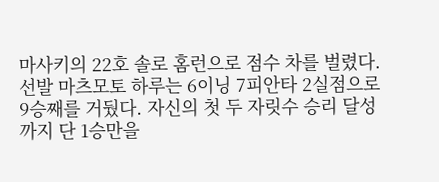마사키의 22호 솔로 홈런으로 점수 차를 벌렸다.
선발 마츠모토 하루는 6이닝 7피안타 2실점으로 9승째를 거뒀다. 자신의 첫 두 자릿수 승리 달성까지 단 1승만을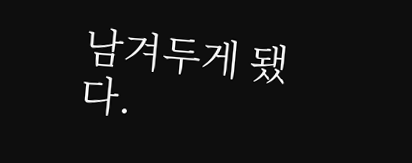남겨두게 됐다.